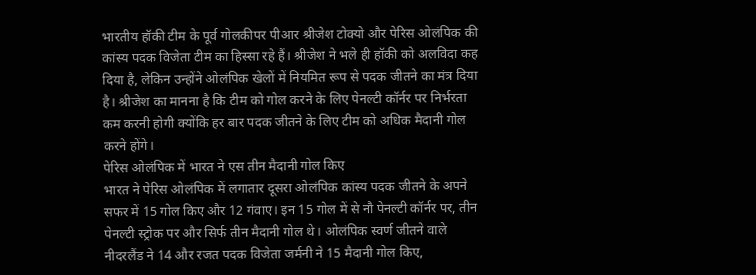भारतीय हॉकी टीम के पूर्व गोलकीपर पीआर श्रीजेश टोक्यो और पेरिस ओलंपिक की कांस्य पदक विजेता टीम का हिस्सा रहे हैं। श्रीजेश ने भले ही हॉकी को अलविदा कह दिया है, लेकिन उन्होंने ओलंपिक खेलों में नियमित रूप से पदक जीतने का मंत्र दिया है। श्रीजेश का मानना है कि टीम को गोल करने के लिए पेनल्टी कॉर्नर पर निर्भरता कम करनी होगी क्योंकि हर बार पदक जीतने के लिए टीम को अधिक मैदानी गोल करने होंगे।
पेरिस ओलंपिक में भारत ने एस तीन मैदानी गोल किए
भारत ने पेरिस ओलंपिक में लगातार दूसरा ओलंपिक कांस्य पदक जीतने के अपने सफर में 15 गोल किए और 12 गंवाए। इन 15 गोल में से नौ पेनल्टी कॉर्नर पर, तीन पेनल्टी स्ट्रोक पर और सिर्फ तीन मैदानी गोल थे। ओलंपिक स्वर्ण जीतने वाले नीदरलैंड ने 14 और रजत पदक विजेता जर्मनी ने 15 मैदानी गोल किए,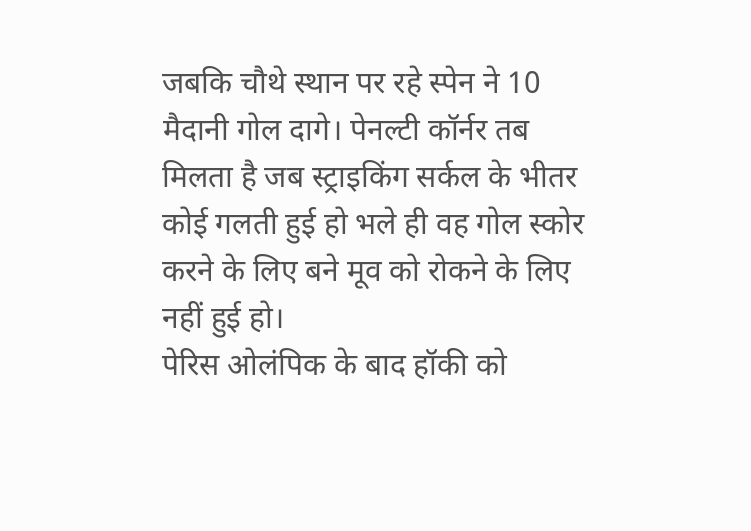जबकि चौथे स्थान पर रहे स्पेन ने 10 मैदानी गोल दागे। पेनल्टी कॉर्नर तब मिलता है जब स्ट्राइकिंग सर्कल के भीतर कोई गलती हुई हो भले ही वह गोल स्कोर करने के लिए बने मूव को रोकने के लिए नहीं हुई हो।
पेरिस ओलंपिक के बाद हॉकी को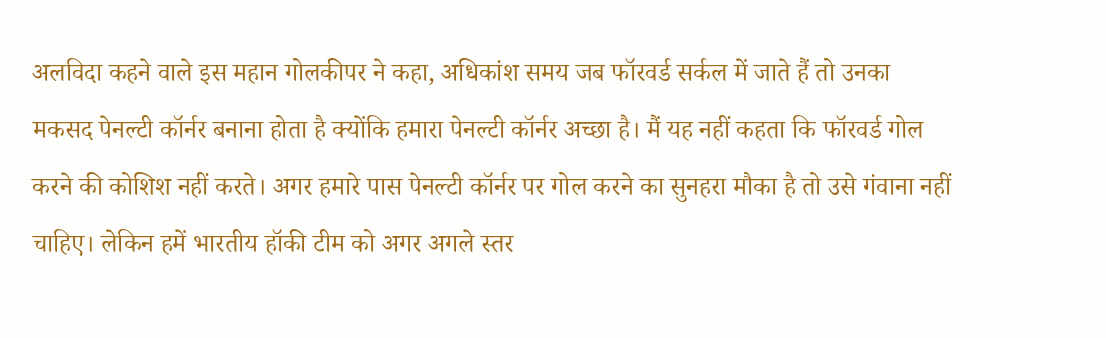अलविदा कहने वाले इस महान गोलकीपर ने कहा, अधिकांश समय जब फॉरवर्ड सर्कल में जाते हैं तो उनका मकसद पेनल्टी कॉर्नर बनाना होता है क्योंकि हमारा पेनल्टी कॉर्नर अच्छा है। मैं यह नहीं कहता कि फॉरवर्ड गोल करने की कोशिश नहीं करते। अगर हमारे पास पेनल्टी कॉर्नर पर गोल करने का सुनहरा मौका है तो उसे गंवाना नहीं चाहिए। लेकिन हमें भारतीय हॉकी टीम को अगर अगले स्तर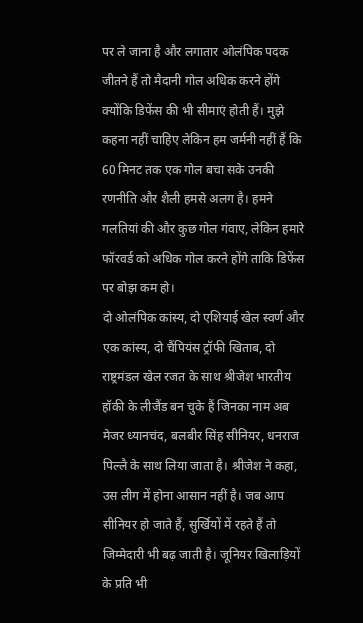पर ले जाना है और लगातार ओलंपिक पदक जीतने हैं तो मैदानी गोल अधिक करने होंगे क्योंकि डिफेंस की भी सीमाएं होती हैं। मुझे कहना नहीं चाहिए लेकिन हम जर्मनी नहीं हैं कि 60 मिनट तक एक गोल बचा सके उनकी रणनीति और शैली हमसे अलग है। हमने गलतियां की और कुछ गोल गंवाए, लेकिन हमारे फॉरवर्ड को अधिक गोल करने होंगे ताकि डिफेंस पर बोझ कम हो।
दो ओलंपिक कांस्य, दो एशियाई खेल स्वर्ण और एक कांस्य, दो चैंपियंस ट्रॉफी खिताब, दो राष्ट्रमंडल खेल रजत के साथ श्रीजेश भारतीय हॉकी के लीजैंड बन चुके हैं जिनका नाम अब मेजर ध्यानचंद, बलबीर सिंह सीनियर, धनराज पिल्लै के साथ लिया जाता है। श्रीजेश ने कहा, उस लीग में होना आसान नहीं है। जब आप सीनियर हो जाते हैं, सुर्खियों में रहते हैं तो जिम्मेदारी भी बढ़ जाती है। जूनियर खिलाड़ियों के प्रति भी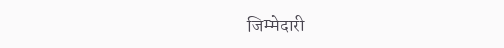जिम्मेदारी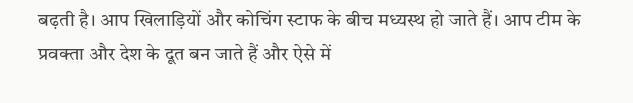बढ़ती है। आप खिलाड़ियों और कोचिंग स्टाफ के बीच मध्यस्थ हो जाते हैं। आप टीम के प्रवक्ता और देश के दूत बन जाते हैं और ऐसे में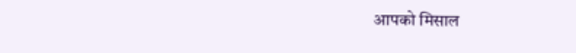आपको मिसाल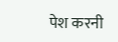पेश करनी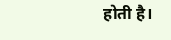होती है।